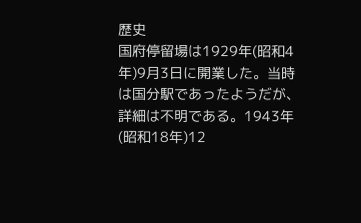歴史
国府停留場は1929年(昭和4年)9月3日に開業した。当時は国分駅であったようだが、詳細は不明である。1943年(昭和18年)12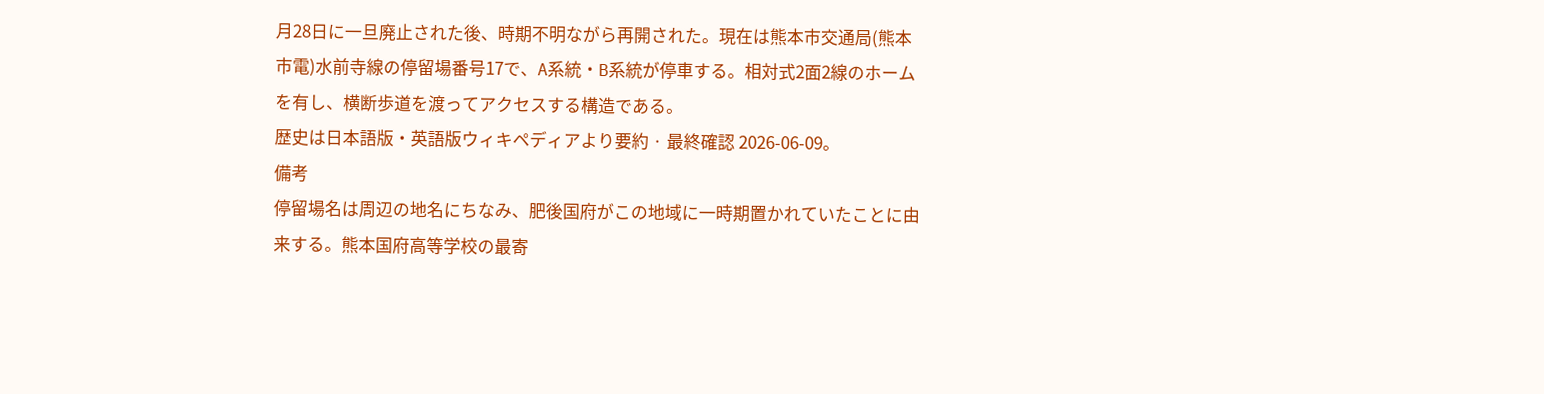月28日に一旦廃止された後、時期不明ながら再開された。現在は熊本市交通局(熊本市電)水前寺線の停留場番号17で、A系統・B系統が停車する。相対式2面2線のホームを有し、横断歩道を渡ってアクセスする構造である。
歴史は日本語版・英語版ウィキペディアより要約 · 最終確認 2026-06-09。
備考
停留場名は周辺の地名にちなみ、肥後国府がこの地域に一時期置かれていたことに由来する。熊本国府高等学校の最寄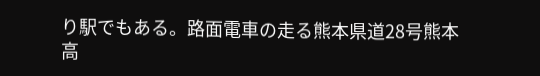り駅でもある。路面電車の走る熊本県道28号熊本高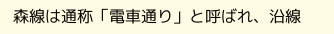森線は通称「電車通り」と呼ばれ、沿線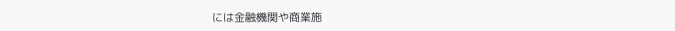には金融機関や商業施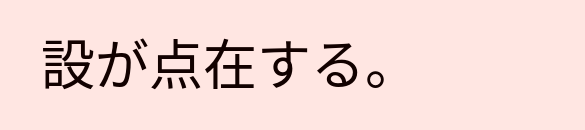設が点在する。